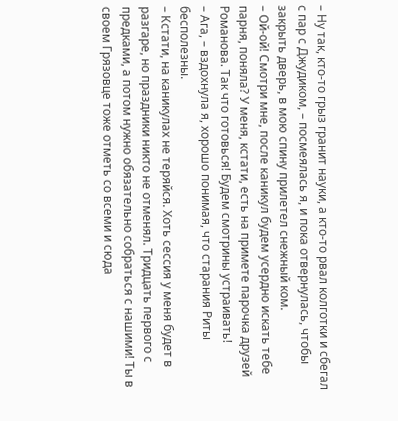– Ну так, кто-то грыз гранит науки, а кто-то рвал колготки и сбегал с пар с Джудиком, – посмеялась я, и пока отвернулась, чтобы закрыть дверь, в мою спину прилетел снежный ком.
– Ой-ой! Смотри мне, после каникул будем усердно искать тебе парня, поняла? У меня, кстати, есть на примете парочка друзей Романова. Так что готовься! Будем смотрины устраивать!
– Ага, – вздохнула я, хорошо понимая, что старания Риты бесполезны.
– Кстати, на каникулах не теряйся. Хоть сессия у меня будет в разгаре, но праздники никто не отменял. Тридцать первого с предками, а потом нужно обязательно собраться с нашими! Ты в своем Грязовце тоже отметь со всеми и сюда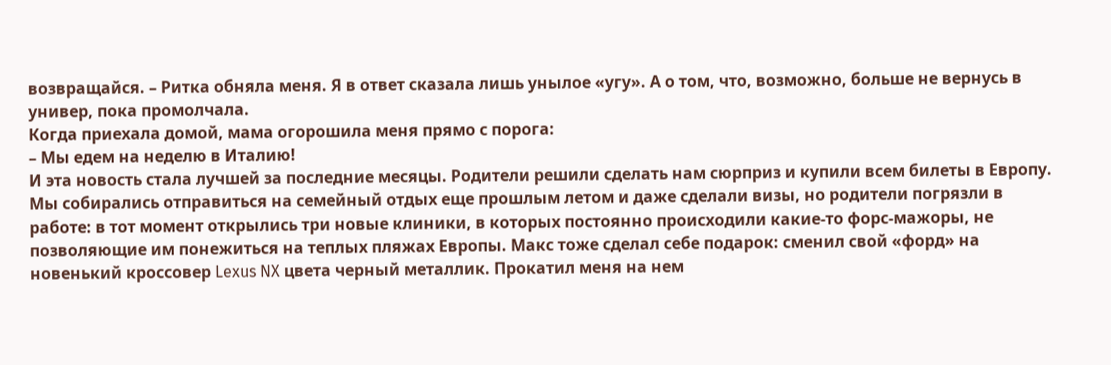возвращайся. – Ритка обняла меня. Я в ответ сказала лишь унылое «угу». А о том, что, возможно, больше не вернусь в универ, пока промолчала.
Когда приехала домой, мама огорошила меня прямо с порога:
– Мы едем на неделю в Италию!
И эта новость стала лучшей за последние месяцы. Родители решили сделать нам сюрприз и купили всем билеты в Европу. Мы собирались отправиться на семейный отдых еще прошлым летом и даже сделали визы, но родители погрязли в работе: в тот момент открылись три новые клиники, в которых постоянно происходили какие-то форс-мажоры, не позволяющие им понежиться на теплых пляжах Европы. Макс тоже сделал себе подарок: сменил свой «форд» на новенький кроссовер Lexus NX цвета черный металлик. Прокатил меня на нем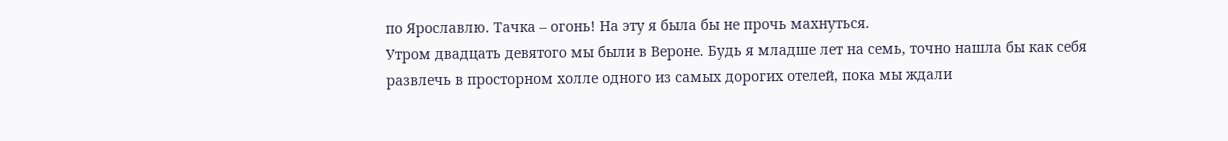по Ярославлю. Тачка – огонь! На эту я была бы не прочь махнуться.
Утром двадцать девятого мы были в Вероне. Будь я младше лет на семь, точно нашла бы как себя развлечь в просторном холле одного из самых дорогих отелей, пока мы ждали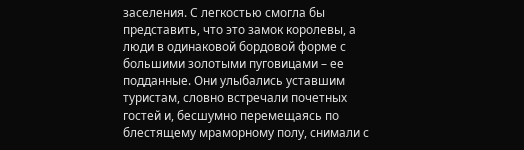заселения. С легкостью смогла бы представить, что это замок королевы, а люди в одинаковой бордовой форме с большими золотыми пуговицами – ее подданные. Они улыбались уставшим туристам, словно встречали почетных гостей и, бесшумно перемещаясь по блестящему мраморному полу, снимали с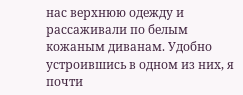нас верхнюю одежду и рассаживали по белым кожаным диванам. Удобно устроившись в одном из них, я почти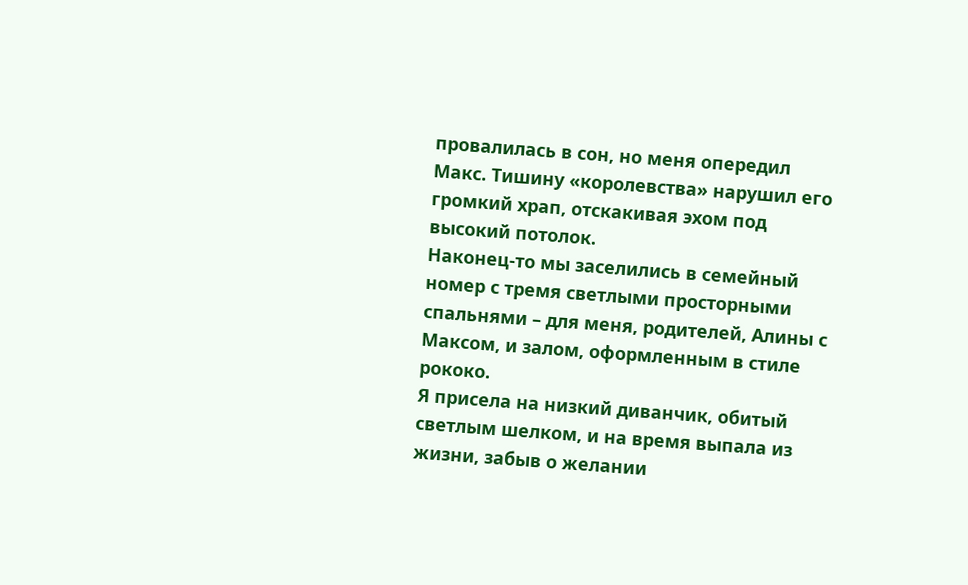провалилась в сон, но меня опередил Макс. Тишину «королевства» нарушил его громкий храп, отскакивая эхом под высокий потолок.
Наконец-то мы заселились в семейный номер с тремя светлыми просторными спальнями – для меня, родителей, Алины с Максом, и залом, оформленным в стиле рококо.
Я присела на низкий диванчик, обитый светлым шелком, и на время выпала из жизни, забыв о желании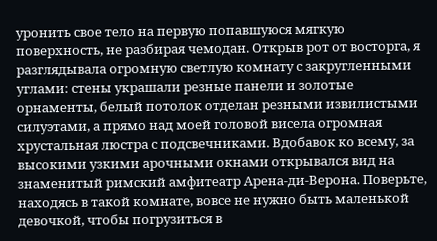уронить свое тело на первую попавшуюся мягкую поверхность, не разбирая чемодан. Открыв рот от восторга, я разглядывала огромную светлую комнату с закругленными углами: стены украшали резные панели и золотые орнаменты, белый потолок отделан резными извилистыми силуэтами, а прямо над моей головой висела огромная хрустальная люстра с подсвечниками. Вдобавок ко всему, за высокими узкими арочными окнами открывался вид на знаменитый римский амфитеатр Арена-ди-Верона. Поверьте, находясь в такой комнате, вовсе не нужно быть маленькой девочкой, чтобы погрузиться в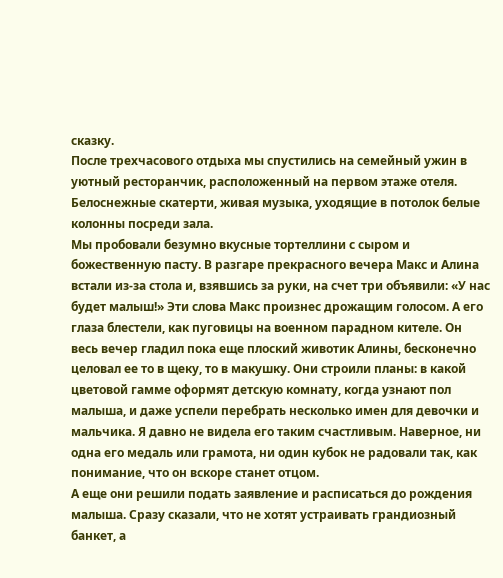сказку.
После трехчасового отдыха мы спустились на семейный ужин в уютный ресторанчик, расположенный на первом этаже отеля. Белоснежные скатерти, живая музыка, уходящие в потолок белые колонны посреди зала.
Мы пробовали безумно вкусные тортеллини с сыром и божественную пасту. В разгаре прекрасного вечера Макс и Алина встали из-за стола и, взявшись за руки, на счет три объявили: «У нас будет малыш!» Эти слова Макс произнес дрожащим голосом. А его глаза блестели, как пуговицы на военном парадном кителе. Он весь вечер гладил пока еще плоский животик Алины, бесконечно целовал ее то в щеку, то в макушку. Они строили планы: в какой цветовой гамме оформят детскую комнату, когда узнают пол малыша, и даже успели перебрать несколько имен для девочки и мальчика. Я давно не видела его таким счастливым. Наверное, ни одна его медаль или грамота, ни один кубок не радовали так, как понимание, что он вскоре станет отцом.
А еще они решили подать заявление и расписаться до рождения малыша. Сразу сказали, что не хотят устраивать грандиозный банкет, а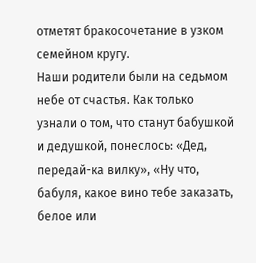отметят бракосочетание в узком семейном кругу.
Наши родители были на седьмом небе от счастья. Как только узнали о том, что станут бабушкой и дедушкой, понеслось: «Дед, передай-ка вилку», «Ну что, бабуля, какое вино тебе заказать, белое или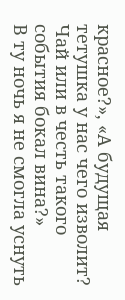красное?», «А будущая тетушка у нас чего изволит? Чай или в честь такого события бокал вина?»
В ту ночь я не смогла уснуть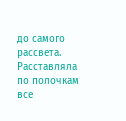до самого рассвета. Расставляла по полочкам все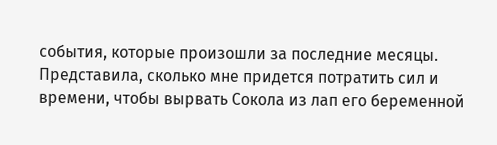события, которые произошли за последние месяцы. Представила, сколько мне придется потратить сил и времени, чтобы вырвать Сокола из лап его беременной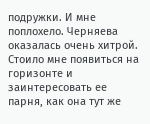подружки. И мне поплохело. Черняева оказалась очень хитрой. Стоило мне появиться на горизонте и заинтересовать ее парня, как она тут же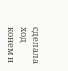сделала ход конем и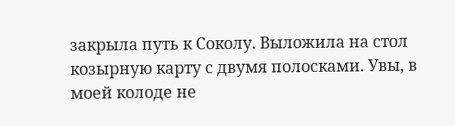закрыла путь к Соколу. Выложила на стол козырную карту с двумя полосками. Увы, в моей колоде не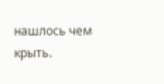нашлось чем крыть.